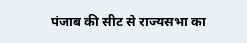पंजाब की सीट से राज्यसभा का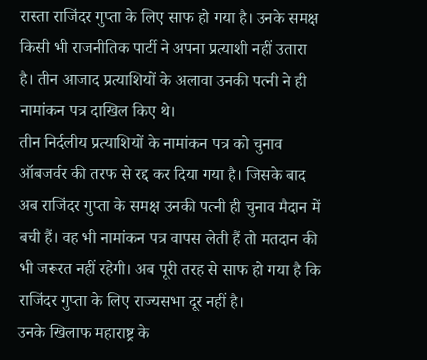रास्ता राजिंदर गुप्ता के लिए साफ हो गया है। उनके समक्ष किसी भी राजनीतिक पार्टी ने अपना प्रत्याशी नहीं उतारा है। तीन आजाद प्रत्याशियों के अलावा उनकी पत्नी ने ही नामांकन पत्र दाखिल किए थे।
तीन निर्दलीय प्रत्याशियों के नामांकन पत्र को चुनाव ऑबजर्वर की तरफ से रद्द कर दिया गया है। जिसके बाद अब राजिंदर गुप्ता के समक्ष उनकी पत्नी ही चुनाव मैदान में बची हैं। वह भी नामांकन पत्र वापस लेती हैं तो मतदान की भी जरूरत नहीं रहेगी। अब पूरी तरह से साफ हो गया है कि राजिंदर गुप्ता के लिए राज्यसभा दूर नहीं है।
उनके खिलाफ महाराष्ट्र के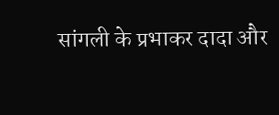सांगली के प्रभाकर दादा और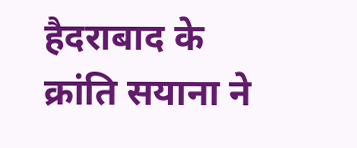हैदराबाद के क्रांति सयाना ने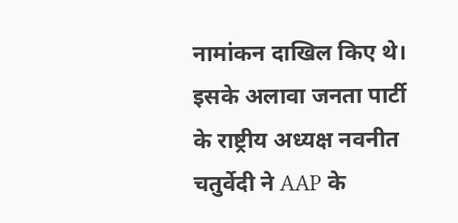नामांकन दाखिल किए थे। इसके अलावा जनता पार्टी के राष्ट्रीय अध्यक्ष नवनीत चतुर्वेदी ने AAP के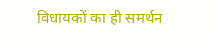विधायकों का ही समर्थन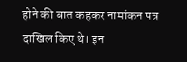होने की बात कहकर नामांकन पत्र दाखिल किए थे। इन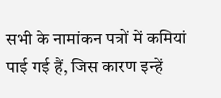सभी के नामांकन पत्रों में कमियां पाई गई हैं, जिस कारण इन्हें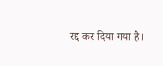रद्द कर दिया गया है।